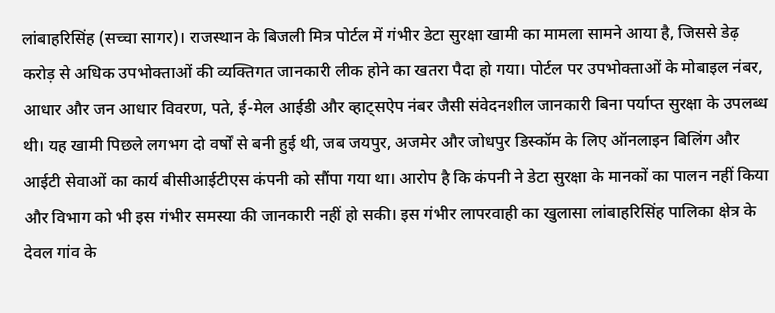लांबाहरिसिंह (सच्चा सागर)। राजस्थान के बिजली मित्र पोर्टल में गंभीर डेटा सुरक्षा खामी का मामला सामने आया है, जिससे डेढ़ करोड़ से अधिक उपभोक्ताओं की व्यक्तिगत जानकारी लीक होने का खतरा पैदा हो गया। पोर्टल पर उपभोक्ताओं के मोबाइल नंबर, आधार और जन आधार विवरण, पते, ई-मेल आईडी और व्हाट्सऐप नंबर जैसी संवेदनशील जानकारी बिना पर्याप्त सुरक्षा के उपलब्ध थी। यह खामी पिछले लगभग दो वर्षों से बनी हुई थी, जब जयपुर, अजमेर और जोधपुर डिस्कॉम के लिए ऑनलाइन बिलिंग और आईटी सेवाओं का कार्य बीसीआईटीएस कंपनी को सौंपा गया था। आरोप है कि कंपनी ने डेटा सुरक्षा के मानकों का पालन नहीं किया और विभाग को भी इस गंभीर समस्या की जानकारी नहीं हो सकी। इस गंभीर लापरवाही का खुलासा लांबाहरिसिंह पालिका क्षेत्र के देवल गांव के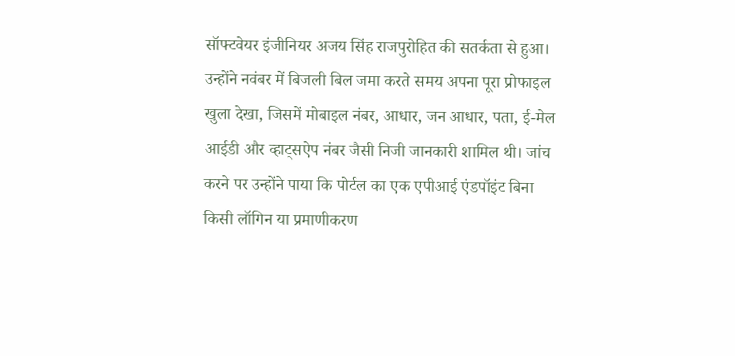सॉफ्टवेयर इंजीनियर अजय सिंह राजपुरोहित की सतर्कता से हुआ। उन्होंने नवंबर में बिजली बिल जमा करते समय अपना पूरा प्रोफाइल खुला देखा, जिसमें मोबाइल नंबर, आधार, जन आधार, पता, ई-मेल आईडी और व्हाट्सऐप नंबर जैसी निजी जानकारी शामिल थी। जांच करने पर उन्होंने पाया कि पोर्टल का एक एपीआई एंडपॉइंट बिना किसी लॉगिन या प्रमाणीकरण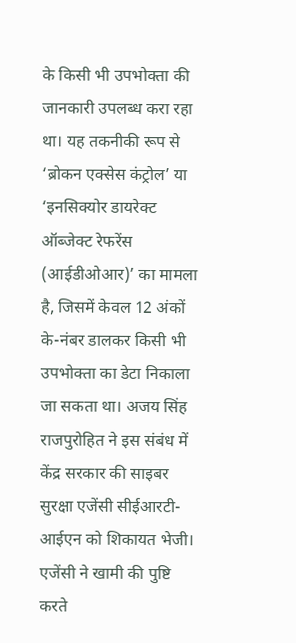के किसी भी उपभोक्ता की जानकारी उपलब्ध करा रहा था। यह तकनीकी रूप से ‘ब्रोकन एक्सेस कंट्रोल’ या ‘इनसिक्योर डायरेक्ट ऑब्जेक्ट रेफरेंस (आईडीओआर)’ का मामला है, जिसमें केवल 12 अंकों के-नंबर डालकर किसी भी उपभोक्ता का डेटा निकाला जा सकता था। अजय सिंह राजपुरोहित ने इस संबंध में केंद्र सरकार की साइबर सुरक्षा एजेंसी सीईआरटी-आईएन को शिकायत भेजी। एजेंसी ने खामी की पुष्टि करते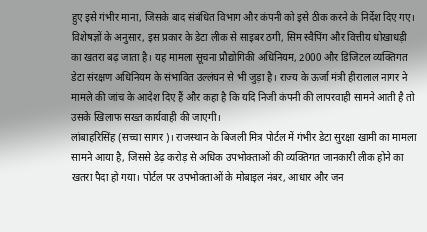हुए इसे गंभीर माना, जिसके बाद संबंधित विभाग और कंपनी को इसे ठीक करने के निर्देश दिए गए। विशेषज्ञों के अनुसार, इस प्रकार के डेटा लीक से साइबर ठगी, सिम स्वैपिंग और वित्तीय धोखाधड़ी का खतरा बढ़ जाता है। यह मामला सूचना प्रौद्योगिकी अधिनियम, 2000 और डिजिटल व्यक्तिगत डेटा संरक्षण अधिनियम के संभावित उल्लंघन से भी जुड़ा है। राज्य के ऊर्जा मंत्री हीरालाल नागर ने मामले की जांच के आदेश दिए हैं और कहा है कि यदि निजी कंपनी की लापरवाही सामने आती है तो उसके खिलाफ सख्त कार्यवाही की जाएगी।
लांबाहरिसिंह (सच्चा सागर)। राजस्थान के बिजली मित्र पोर्टल में गंभीर डेटा सुरक्षा खामी का मामला सामने आया है, जिससे डेढ़ करोड़ से अधिक उपभोक्ताओं की व्यक्तिगत जानकारी लीक होने का खतरा पैदा हो गया। पोर्टल पर उपभोक्ताओं के मोबाइल नंबर, आधार और जन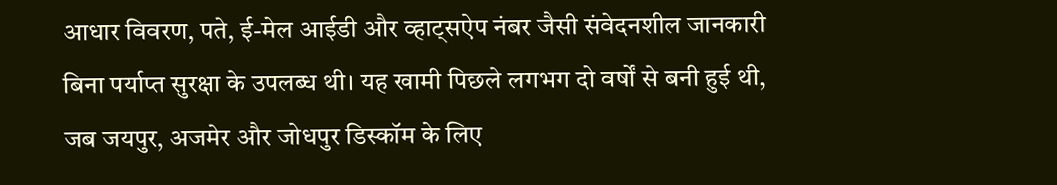आधार विवरण, पते, ई-मेल आईडी और व्हाट्सऐप नंबर जैसी संवेदनशील जानकारी बिना पर्याप्त सुरक्षा के उपलब्ध थी। यह खामी पिछले लगभग दो वर्षों से बनी हुई थी, जब जयपुर, अजमेर और जोधपुर डिस्कॉम के लिए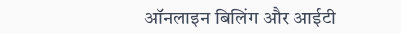ऑनलाइन बिलिंग और आईटी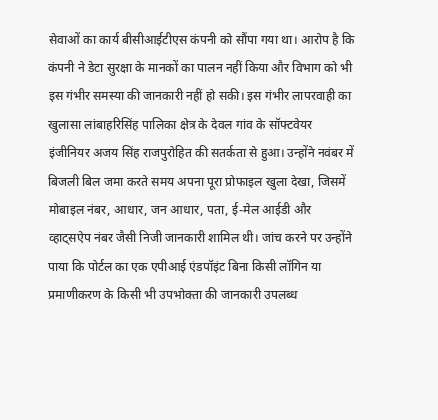सेवाओं का कार्य बीसीआईटीएस कंपनी को सौंपा गया था। आरोप है कि कंपनी ने डेटा सुरक्षा के मानकों का पालन नहीं किया और विभाग को भी इस गंभीर समस्या की जानकारी नहीं हो सकी। इस गंभीर लापरवाही का खुलासा लांबाहरिसिंह पालिका क्षेत्र के देवल गांव के सॉफ्टवेयर इंजीनियर अजय सिंह राजपुरोहित की सतर्कता से हुआ। उन्होंने नवंबर में बिजली बिल जमा करते समय अपना पूरा प्रोफाइल खुला देखा, जिसमें मोबाइल नंबर, आधार, जन आधार, पता, ई-मेल आईडी और व्हाट्सऐप नंबर जैसी निजी जानकारी शामिल थी। जांच करने पर उन्होंने पाया कि पोर्टल का एक एपीआई एंडपॉइंट बिना किसी लॉगिन या प्रमाणीकरण के किसी भी उपभोक्ता की जानकारी उपलब्ध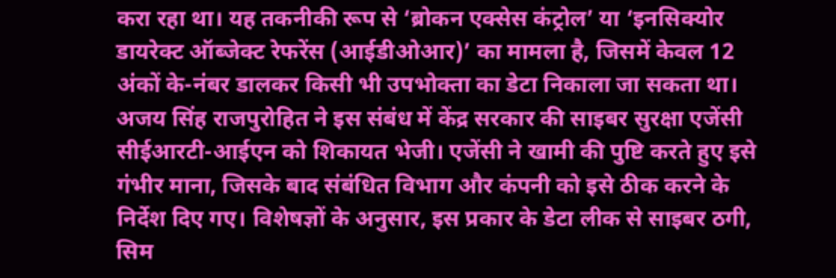करा रहा था। यह तकनीकी रूप से ‘ब्रोकन एक्सेस कंट्रोल’ या ‘इनसिक्योर डायरेक्ट ऑब्जेक्ट रेफरेंस (आईडीओआर)’ का मामला है, जिसमें केवल 12 अंकों के-नंबर डालकर किसी भी उपभोक्ता का डेटा निकाला जा सकता था। अजय सिंह राजपुरोहित ने इस संबंध में केंद्र सरकार की साइबर सुरक्षा एजेंसी सीईआरटी-आईएन को शिकायत भेजी। एजेंसी ने खामी की पुष्टि करते हुए इसे गंभीर माना, जिसके बाद संबंधित विभाग और कंपनी को इसे ठीक करने के निर्देश दिए गए। विशेषज्ञों के अनुसार, इस प्रकार के डेटा लीक से साइबर ठगी, सिम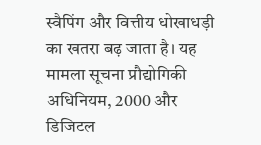स्वैपिंग और वित्तीय धोखाधड़ी का खतरा बढ़ जाता है। यह मामला सूचना प्रौद्योगिकी अधिनियम, 2000 और डिजिटल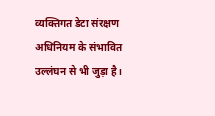व्यक्तिगत डेटा संरक्षण अधिनियम के संभावित उल्लंघन से भी जुड़ा है।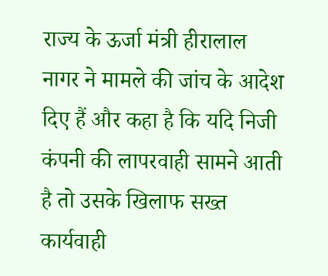राज्य के ऊर्जा मंत्री हीरालाल नागर ने मामले की जांच के आदेश दिए हैं और कहा है कि यदि निजी कंपनी की लापरवाही सामने आती है तो उसके खिलाफ सख्त कार्यवाही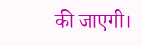की जाएगी।